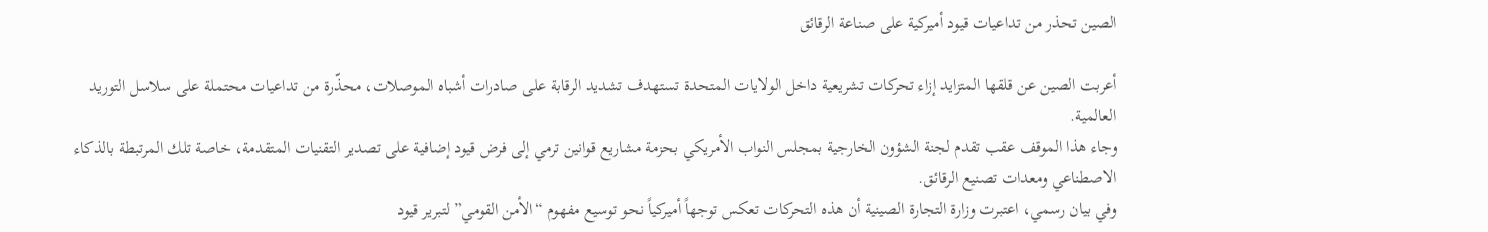الصين تحذر من تداعيات قيود أميركية على صناعة الرقائق

أعربت الصين عن قلقها المتزايد إزاء تحركات تشريعية داخل الولايات المتحدة تستهدف تشديد الرقابة على صادرات أشباه الموصلات، محذّرة من تداعيات محتملة على سلاسل التوريد العالمية.
وجاء هذا الموقف عقب تقدم لجنة الشؤون الخارجية بمجلس النواب الأمريكي بحزمة مشاريع قوانين ترمي إلى فرض قيود إضافية على تصدير التقنيات المتقدمة، خاصة تلك المرتبطة بالذكاء الاصطناعي ومعدات تصنيع الرقائق.
وفي بيان رسمي، اعتبرت وزارة التجارة الصينية أن هذه التحركات تعكس توجهاً أميركياً نحو توسيع مفهوم “الأمن القومي” لتبرير قيود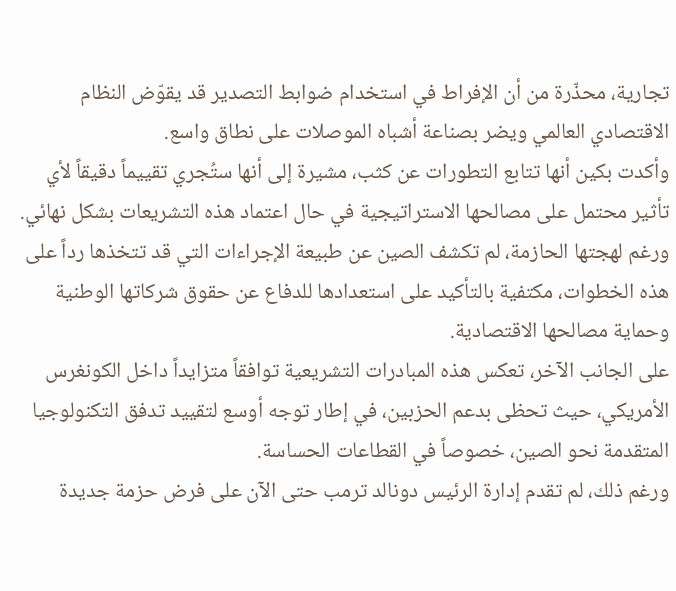تجارية، محذّرة من أن الإفراط في استخدام ضوابط التصدير قد يقوّض النظام الاقتصادي العالمي ويضر بصناعة أشباه الموصلات على نطاق واسع.
وأكدت بكين أنها تتابع التطورات عن كثب، مشيرة إلى أنها ستُجري تقييماً دقيقاً لأي تأثير محتمل على مصالحها الاستراتيجية في حال اعتماد هذه التشريعات بشكل نهائي.
ورغم لهجتها الحازمة، لم تكشف الصين عن طبيعة الإجراءات التي قد تتخذها رداً على هذه الخطوات، مكتفية بالتأكيد على استعدادها للدفاع عن حقوق شركاتها الوطنية وحماية مصالحها الاقتصادية.
على الجانب الآخر، تعكس هذه المبادرات التشريعية توافقاً متزايداً داخل الكونغرس الأمريكي، حيث تحظى بدعم الحزبين، في إطار توجه أوسع لتقييد تدفق التكنولوجيا المتقدمة نحو الصين، خصوصاً في القطاعات الحساسة.
ورغم ذلك، لم تقدم إدارة الرئيس دونالد ترمب حتى الآن على فرض حزمة جديدة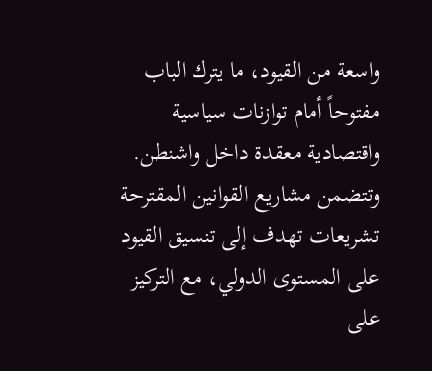واسعة من القيود، ما يترك الباب مفتوحاً أمام توازنات سياسية واقتصادية معقدة داخل واشنطن.
وتتضمن مشاريع القوانين المقترحة تشريعات تهدف إلى تنسيق القيود على المستوى الدولي، مع التركيز على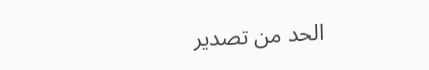الحد من تصدير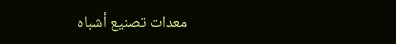معدات تصنيع أشباه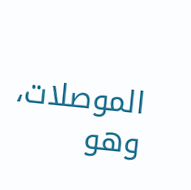الموصلات، وهو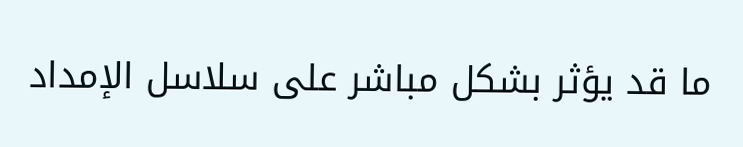ما قد يؤثر بشكل مباشر على سلاسل الإمداد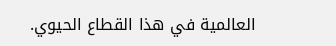العالمية في هذا القطاع الحيوي.